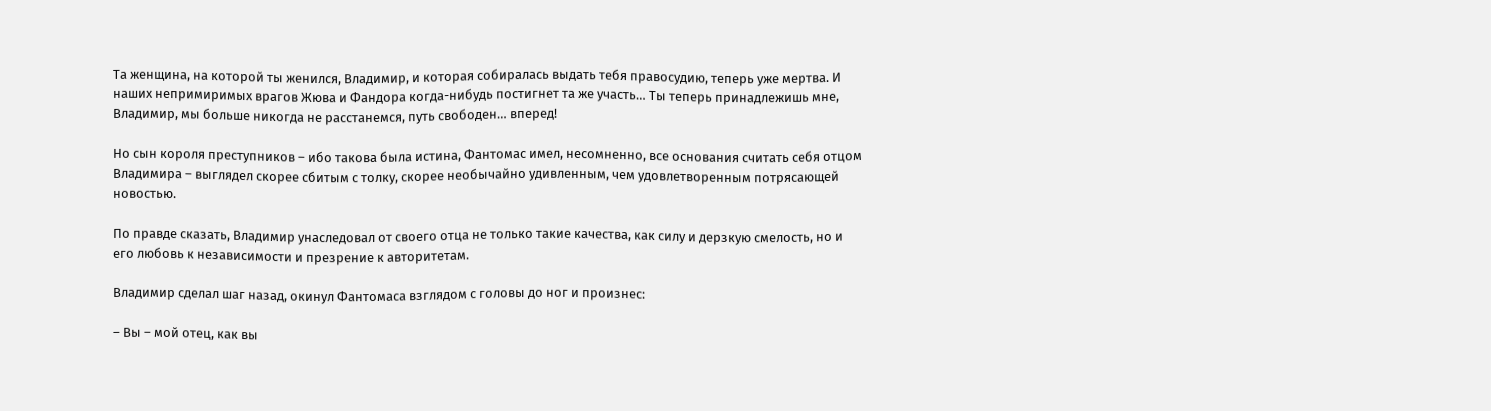Та женщина, на которой ты женился, Владимир, и которая собиралась выдать тебя правосудию, теперь уже мертва. И наших непримиримых врагов Жюва и Фандора когда-нибудь постигнет та же участь… Ты теперь принадлежишь мне, Владимир, мы больше никогда не расстанемся, путь свободен… вперед!

Но сын короля преступников – ибо такова была истина, Фантомас имел, несомненно, все основания считать себя отцом Владимира – выглядел скорее сбитым с толку, скорее необычайно удивленным, чем удовлетворенным потрясающей новостью.

По правде сказать, Владимир унаследовал от своего отца не только такие качества, как силу и дерзкую смелость, но и его любовь к независимости и презрение к авторитетам.

Владимир сделал шаг назад, окинул Фантомаса взглядом с головы до ног и произнес:

– Вы – мой отец, как вы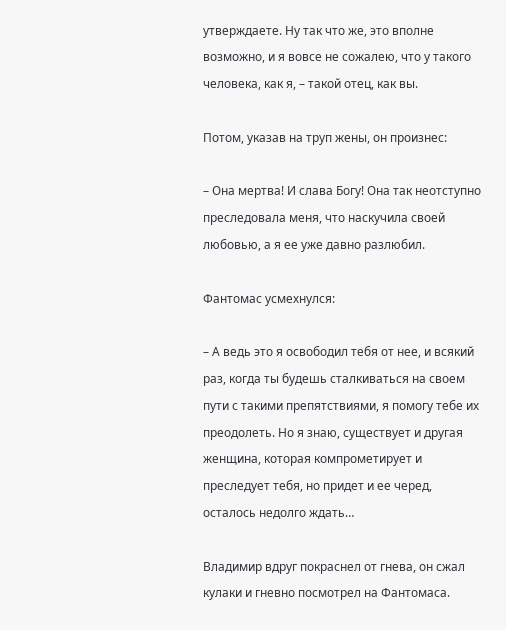утверждаете. Ну так что же, это вполне возможно, и я вовсе не сожалею, что у такого человека, как я, – такой отец, как вы.

Потом, указав на труп жены, он произнес:

– Она мертва! И слава Богу! Она так неотступно преследовала меня, что наскучила своей любовью, а я ее уже давно разлюбил.

Фантомас усмехнулся:

– А ведь это я освободил тебя от нее, и всякий раз, когда ты будешь сталкиваться на своем пути с такими препятствиями, я помогу тебе их преодолеть. Но я знаю, существует и другая женщина, которая компрометирует и преследует тебя, но придет и ее черед, осталось недолго ждать…

Владимир вдруг покраснел от гнева, он сжал кулаки и гневно посмотрел на Фантомаса.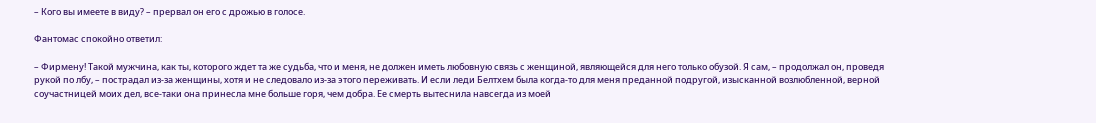– Кого вы имеете в виду? – прервал он его с дрожью в голосе.

Фантомас спокойно ответил:

– Фирмену! Такой мужчина, как ты, которого ждет та же судьба, что и меня, не должен иметь любовную связь с женщиной, являющейся для него только обузой. Я сам, – продолжал он, проведя рукой по лбу, – пострадал из-за женщины, хотя и не следовало из-за этого переживать. И если леди Белтхем была когда-то для меня преданной подругой, изысканной возлюбленной, верной соучастницей моих дел, все-таки она принесла мне больше горя, чем добра. Ее смерть вытеснила навсегда из моей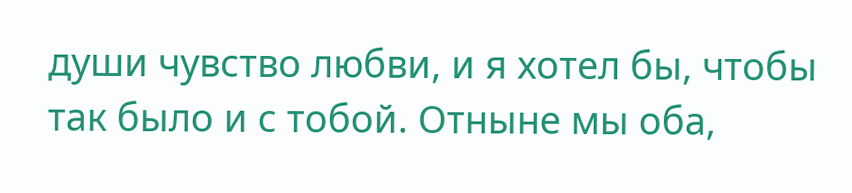души чувство любви, и я хотел бы, чтобы так было и с тобой. Отныне мы оба,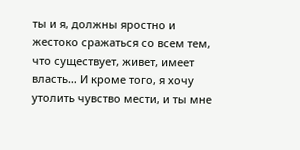ты и я, должны яростно и жестоко сражаться со всем тем, что существует, живет, имеет власть… И кроме того, я хочу утолить чувство мести, и ты мне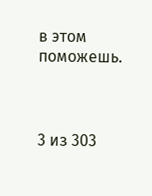в этом поможешь.



3 из 303